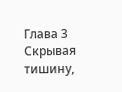Глава 3
Скрывая тишину,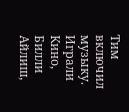Тим включил музыку. Играли Кино, Билли Айлиш,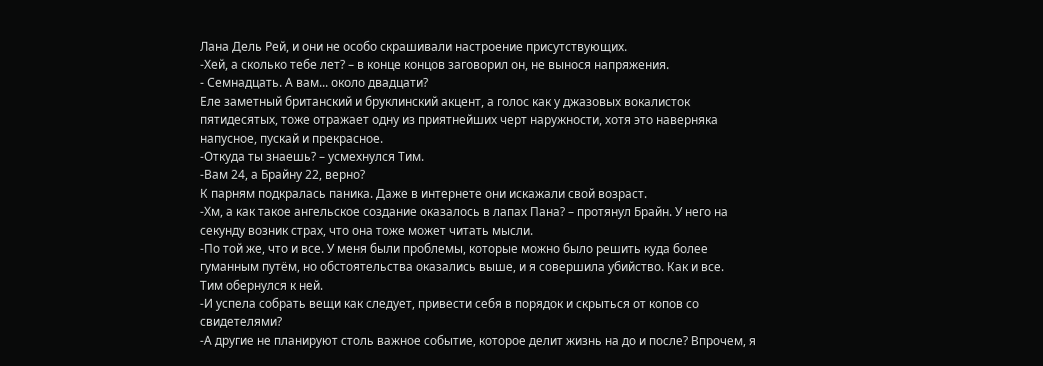Лана Дель Рей, и они не особо скрашивали настроение присутствующих.
-Хей, а сколько тебе лет? – в конце концов заговорил он, не вынося напряжения.
- Семнадцать. А вам... около двадцати?
Еле заметный британский и бруклинский акцент, а голос как у джазовых вокалисток пятидесятых, тоже отражает одну из приятнейших черт наружности, хотя это наверняка напусное, пускай и прекрасное.
-Откуда ты знаешь? – усмехнулся Тим.
-Вам 24, а Брайну 22, верно?
К парням подкралась паника. Даже в интернете они искажали свой возраст.
-Хм, а как такое ангельское создание оказалось в лапах Пана? – протянул Брайн. У него на секунду возник страх, что она тоже может читать мысли.
-По той же, что и все. У меня были проблемы, которые можно было решить куда более гуманным путём, но обстоятельства оказались выше, и я совершила убийство. Как и все.
Тим обернулся к ней.
-И успела собрать вещи как следует, привести себя в порядок и скрыться от копов со свидетелями?
-А другие не планируют столь важное событие, которое делит жизнь на до и после? Впрочем, я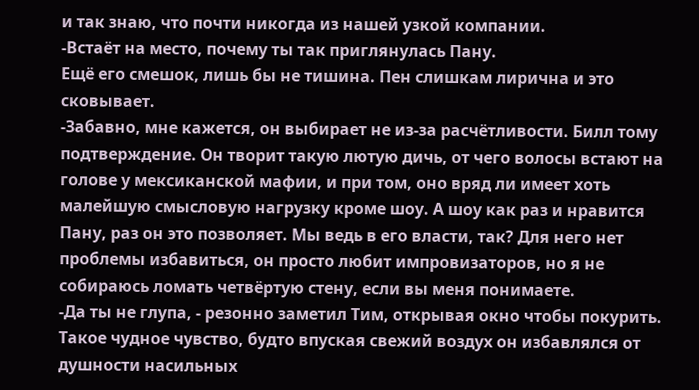и так знаю, что почти никогда из нашей узкой компании.
-Встаёт на место, почему ты так приглянулась Пану.
Ещё его смешок, лишь бы не тишина. Пен слишкам лирична и это сковывает.
-Забавно, мне кажется, он выбирает не из-за расчётливости. Билл тому подтверждение. Он творит такую лютую дичь, от чего волосы встают на голове у мексиканской мафии, и при том, оно вряд ли имеет хоть малейшую смысловую нагрузку кроме шоу. А шоу как раз и нравится Пану, раз он это позволяет. Мы ведь в его власти, так? Для него нет проблемы избавиться, он просто любит импровизаторов, но я не собираюсь ломать четвёртую стену, если вы меня понимаете.
-Да ты не глупа, - резонно заметил Тим, открывая окно чтобы покурить. Такое чудное чувство, будто впуская свежий воздух он избавлялся от душности насильных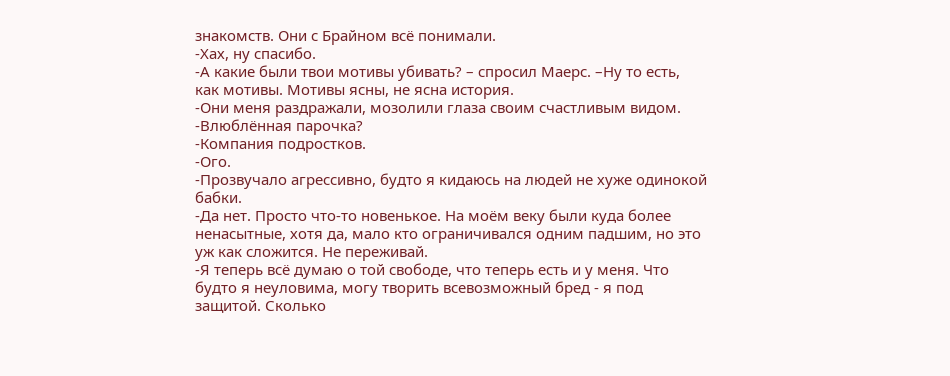знакомств. Они с Брайном всё понимали.
-Хах, ну спасибо.
-А какие были твои мотивы убивать? – спросил Маерс. –Ну то есть, как мотивы. Мотивы ясны, не ясна история.
-Они меня раздражали, мозолили глаза своим счастливым видом.
-Влюблённая парочка?
-Компания подростков.
-Ого.
-Прозвучало агрессивно, будто я кидаюсь на людей не хуже одинокой бабки.
-Да нет. Просто что-то новенькое. На моём веку были куда более ненасытные, хотя да, мало кто ограничивался одним падшим, но это уж как сложится. Не переживай.
-Я теперь всё думаю о той свободе, что теперь есть и у меня. Что будто я неуловима, могу творить всевозможный бред - я под защитой. Сколько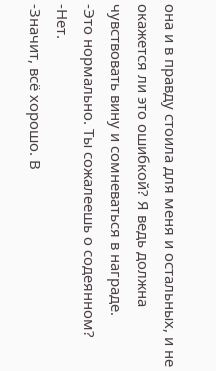она и в правду стоила для меня и остальных, и не окажется ли это ошибкой? Я ведь должна чувствовать вину и сомневаться в награде.
-Это нормально. Ты сожалеешь о содеянном?
-Нет.
-Значит, всё хорошо. В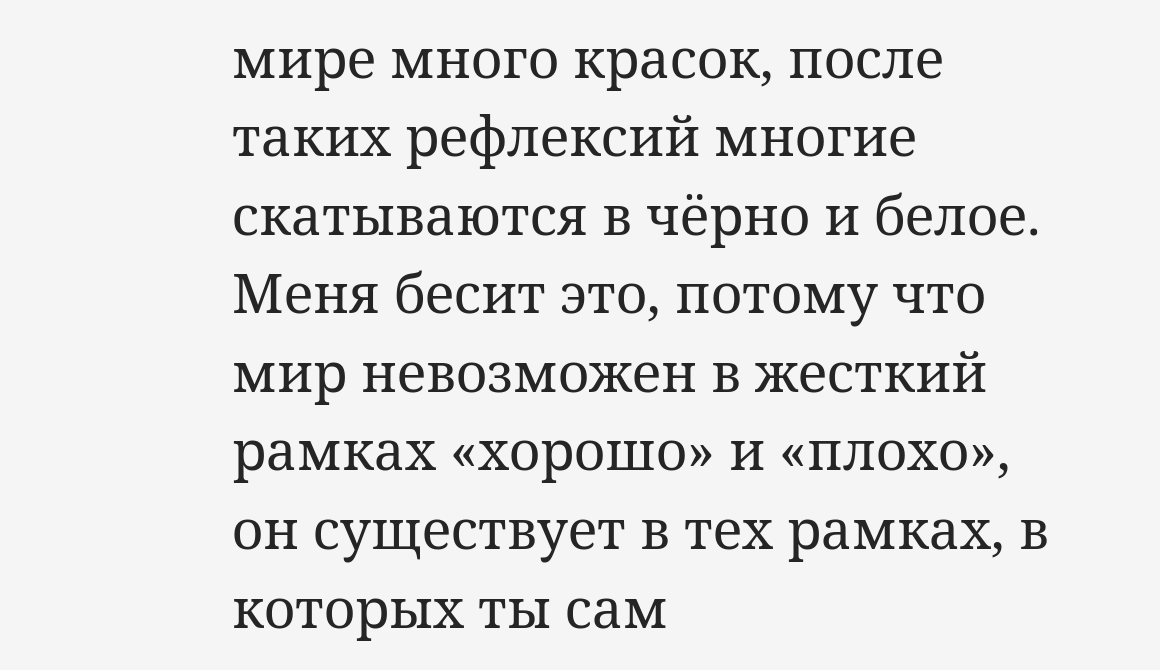мире много красок, после таких рефлексий многие скатываются в чёрно и белое. Меня бесит это, потому что мир невозможен в жесткий рамках «хорошо» и «плохо», он существует в тех рамках, в которых ты сам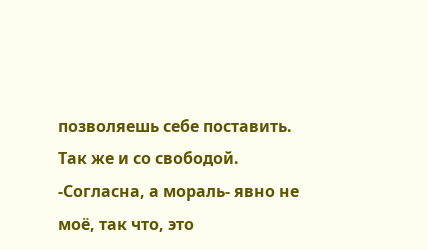позволяешь себе поставить. Так же и со свободой.
-Согласна, а мораль- явно не моё, так что, это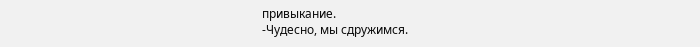привыкание.
-Чудесно, мы сдружимся.